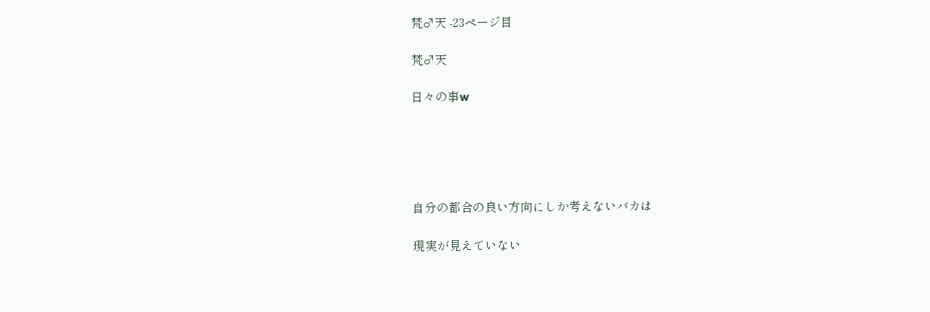梵♂天 -23ページ目

梵♂天

日々の事w





自分の都合の良い方向にしか考えないバカは

現実が見えていない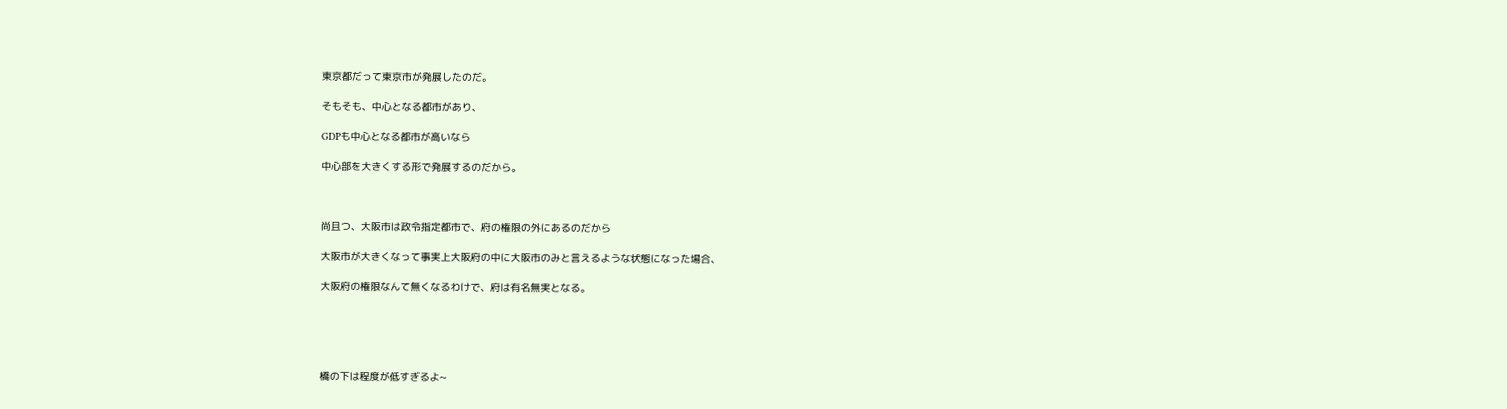東京都だって東京市が発展したのだ。

そもそも、中心となる都市があり、

GDPも中心となる都市が高いなら

中心部を大きくする形で発展するのだから。



尚且つ、大阪市は政令指定都市で、府の権限の外にあるのだから

大阪市が大きくなって事実上大阪府の中に大阪市のみと言えるような状態になった場合、

大阪府の権限なんて無くなるわけで、府は有名無実となる。





橋の下は程度が低すぎるよ~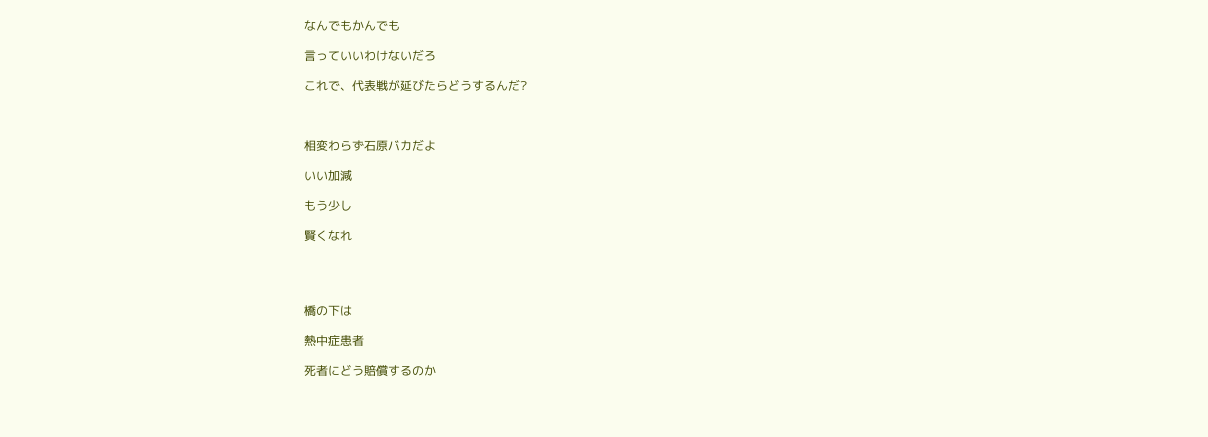なんでもかんでも

言っていいわけないだろ

これで、代表戦が延びたらどうするんだ?



相変わらず石原バカだよ

いい加減

もう少し

賢くなれ




橋の下は

熱中症患者

死者にどう賠償するのか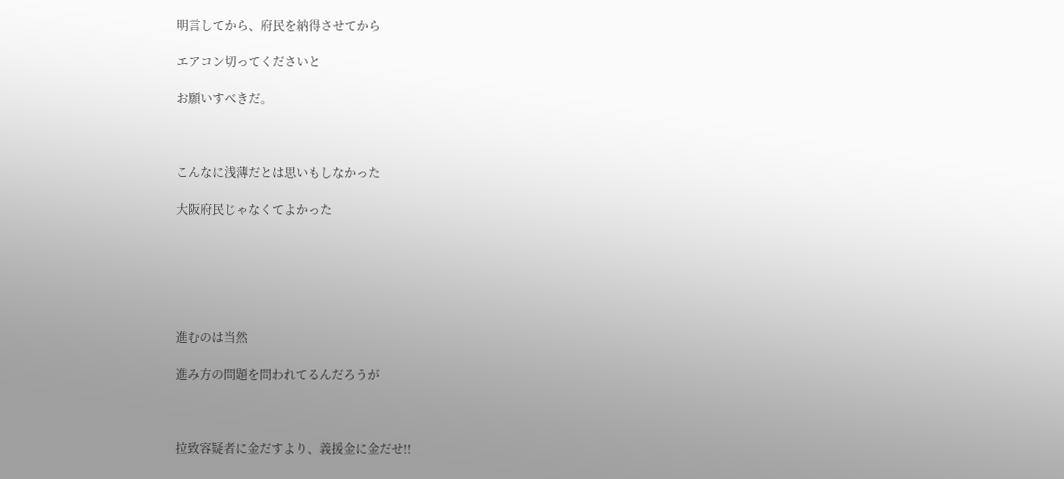明言してから、府民を納得させてから

エアコン切ってくださいと

お願いすべきだ。



こんなに浅薄だとは思いもしなかった

大阪府民じゃなくてよかった






進むのは当然

進み方の問題を問われてるんだろうが



拉致容疑者に金だすより、義援金に金だせ!!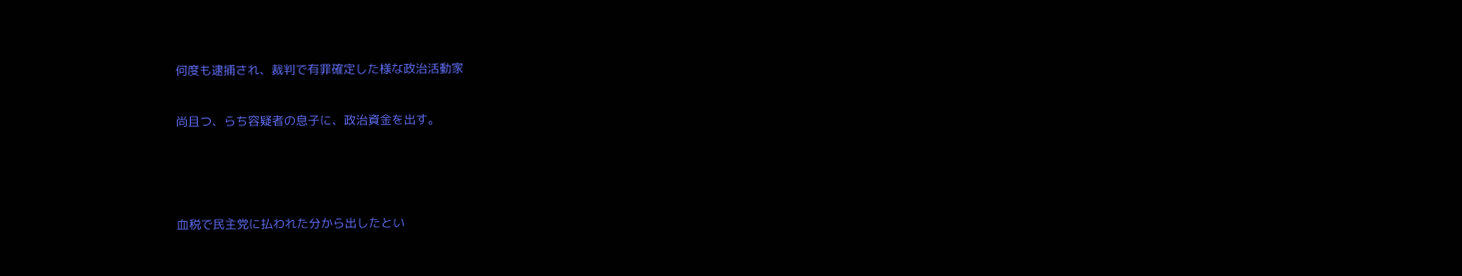何度も逮捕され、裁判で有罪確定した様な政治活動家

尚且つ、らち容疑者の息子に、政治資金を出す。



血税で民主党に払われた分から出したとい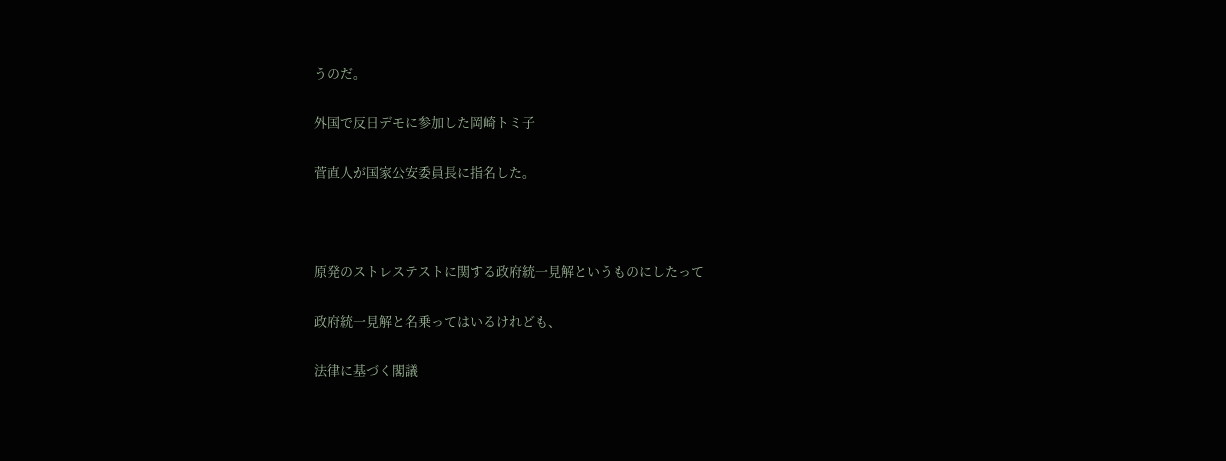うのだ。

外国で反日デモに参加した岡崎トミ子

菅直人が国家公安委員長に指名した。



原発のストレステストに関する政府統一見解というものにしたって

政府統一見解と名乗ってはいるけれども、

法律に基づく閣議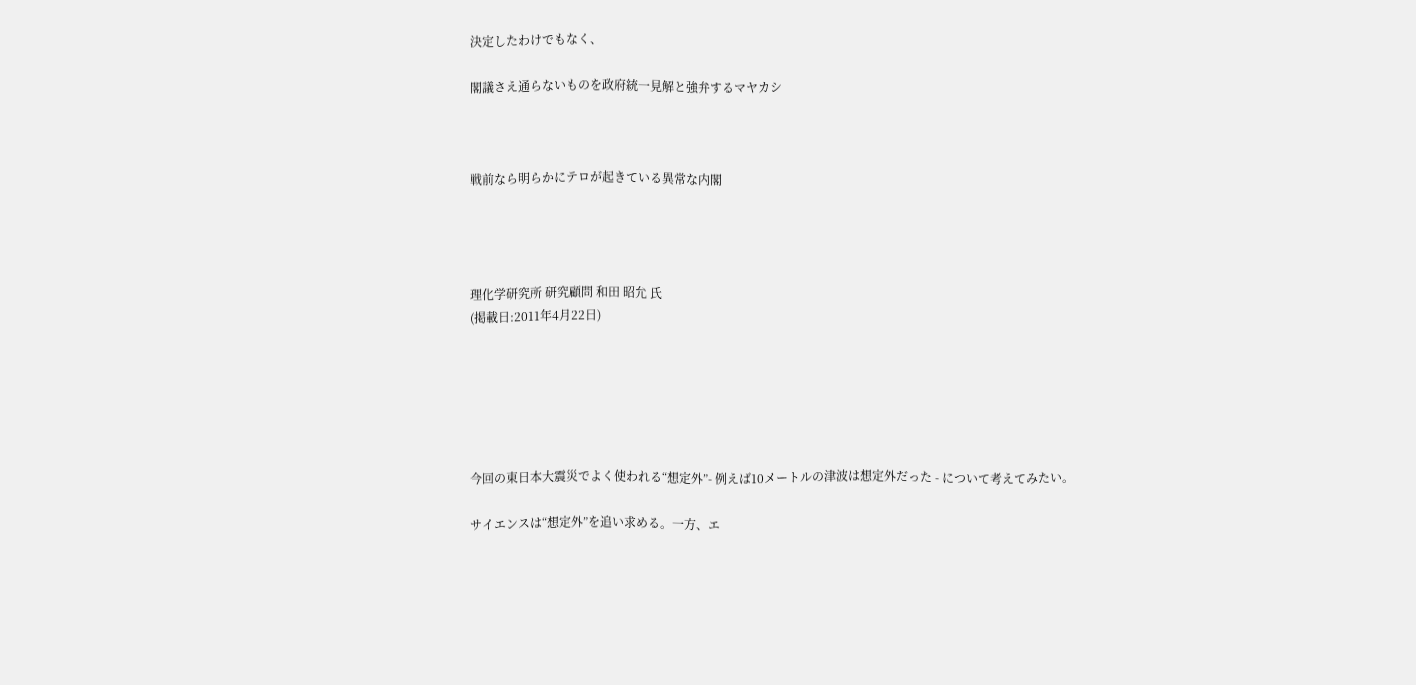決定したわけでもなく、

閣議さえ通らないものを政府統一見解と強弁するマヤカシ



戦前なら明らかにテロが起きている異常な内閣




理化学研究所 研究顧問 和田 昭允 氏
(掲載日:2011年4月22日)






今回の東日本大震災でよく使われる“想定外”- 例えば10メートルの津波は想定外だった - について考えてみたい。

サイエンスは“想定外”を追い求める。一方、エ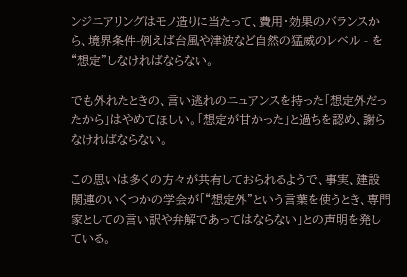ンジニアリングはモノ造りに当たって、費用・効果のバランスから、境界条件-例えば台風や津波など自然の猛威のレベル - を“想定”しなければならない。

でも外れたときの、言い逃れのニュアンスを持った「想定外だったから」はやめてほしい。「想定が甘かった」と過ちを認め、謝らなければならない。

この思いは多くの方々が共有しておられるようで、事実、建設関連のいくつかの学会が「“想定外”という言葉を使うとき、専門家としての言い訳や弁解であってはならない」との声明を発している。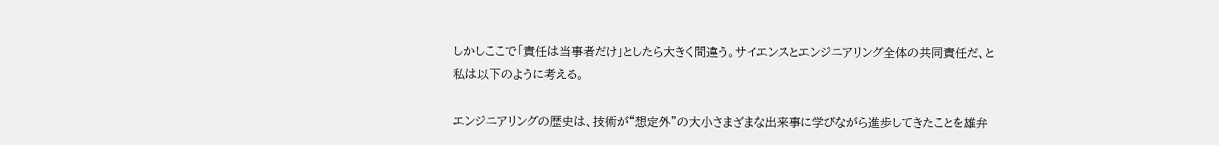しかしここで「責任は当事者だけ」としたら大きく間違う。サイエンスとエンジニアリング全体の共同責任だ、と私は以下のように考える。

エンジニアリングの歴史は、技術が“想定外”の大小さまざまな出来事に学びながら進歩してきたことを雄弁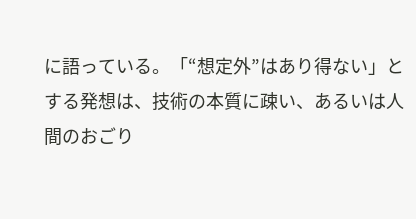に語っている。「“想定外”はあり得ない」とする発想は、技術の本質に疎い、あるいは人間のおごり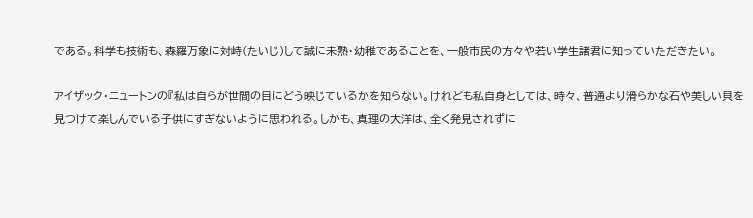である。科学も技術も、森羅万象に対峙(たいじ)して誠に未熟・幼稚であることを、一般市民の方々や若い学生諸君に知っていただきたい。

アイザック・ニュートンの『私は自らが世間の目にどう映じているかを知らない。けれども私自身としては、時々、普通より滑らかな石や美しい貝を見つけて楽しんでいる子供にすぎないように思われる。しかも、真理の大洋は、全く発見されずに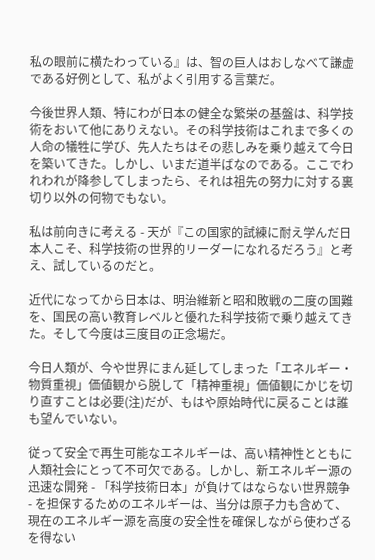私の眼前に横たわっている』は、智の巨人はおしなべて謙虚である好例として、私がよく引用する言葉だ。

今後世界人類、特にわが日本の健全な繁栄の基盤は、科学技術をおいて他にありえない。その科学技術はこれまで多くの人命の犠牲に学び、先人たちはその悲しみを乗り越えて今日を築いてきた。しかし、いまだ道半ばなのである。ここでわれわれが降参してしまったら、それは祖先の努力に対する裏切り以外の何物でもない。

私は前向きに考える - 天が『この国家的試練に耐え学んだ日本人こそ、科学技術の世界的リーダーになれるだろう』と考え、試しているのだと。

近代になってから日本は、明治維新と昭和敗戦の二度の国難を、国民の高い教育レベルと優れた科学技術で乗り越えてきた。そして今度は三度目の正念場だ。

今日人類が、今や世界にまん延してしまった「エネルギー・物質重視」価値観から脱して「精神重視」価値観にかじを切り直すことは必要(注)だが、もはや原始時代に戻ることは誰も望んでいない。

従って安全で再生可能なエネルギーは、高い精神性とともに人類社会にとって不可欠である。しかし、新エネルギー源の迅速な開発 - 「科学技術日本」が負けてはならない世界競争 - を担保するためのエネルギーは、当分は原子力も含めて、現在のエネルギー源を高度の安全性を確保しながら使わざるを得ない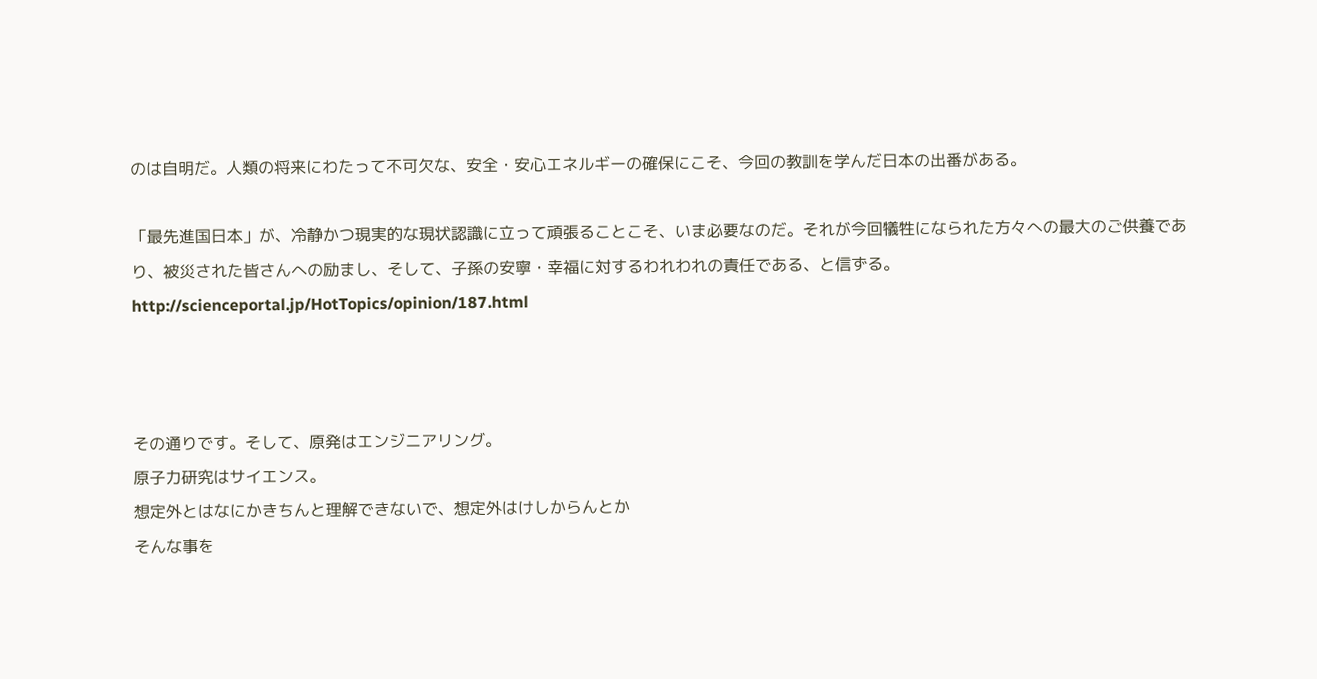のは自明だ。人類の将来にわたって不可欠な、安全・安心エネルギーの確保にこそ、今回の教訓を学んだ日本の出番がある。

「最先進国日本」が、冷静かつ現実的な現状認識に立って頑張ることこそ、いま必要なのだ。それが今回犠牲になられた方々への最大のご供養であり、被災された皆さんへの励まし、そして、子孫の安寧・幸福に対するわれわれの責任である、と信ずる。
http://scienceportal.jp/HotTopics/opinion/187.html



その通りです。そして、原発はエンジニアリング。
原子力研究はサイエンス。
想定外とはなにかきちんと理解できないで、想定外はけしからんとか
そんな事を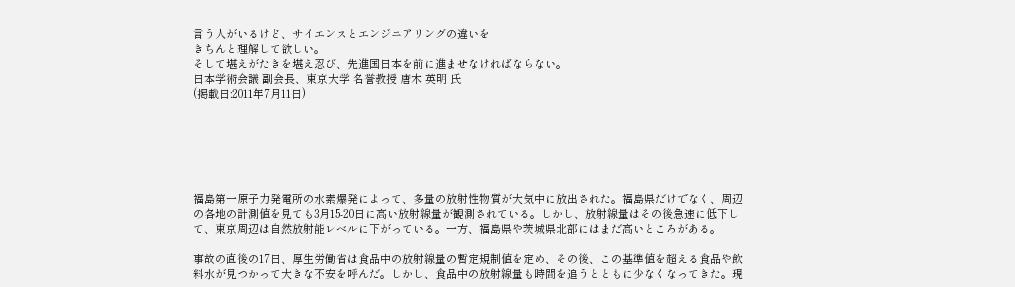言う人がいるけど、サイエンスとエンジニアリングの違いを
きちんと理解して欲しい。
そして堪えがたきを堪え忍び、先進国日本を前に進ませなければならない。
日本学術会議 副会長、東京大学 名誉教授 唐木 英明 氏
(掲載日:2011年7月11日)






福島第一原子力発電所の水素爆発によって、多量の放射性物質が大気中に放出された。福島県だけでなく、周辺の各地の計測値を見ても3月15-20日に高い放射線量が観測されている。しかし、放射線量はその後急速に低下して、東京周辺は自然放射能レベルに下がっている。一方、福島県や茨城県北部にはまだ高いところがある。

事故の直後の17日、厚生労働省は食品中の放射線量の暫定規制値を定め、その後、この基準値を超える食品や飲料水が見つかって大きな不安を呼んだ。しかし、食品中の放射線量も時間を追うとともに少なくなってきた。現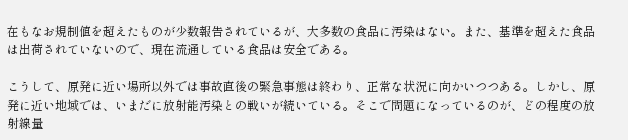在もなお規制値を超えたものが少数報告されているが、大多数の食品に汚染はない。また、基準を超えた食品は出荷されていないので、現在流通している食品は安全である。

こうして、原発に近い場所以外では事故直後の緊急事態は終わり、正常な状況に向かいつつある。しかし、原発に近い地域では、いまだに放射能汚染との戦いが続いている。そこで問題になっているのが、どの程度の放射線量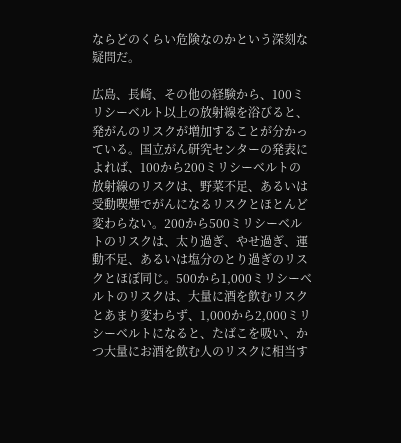ならどのくらい危険なのかという深刻な疑問だ。

広島、長崎、その他の経験から、100ミリシーベルト以上の放射線を浴びると、発がんのリスクが増加することが分かっている。国立がん研究センターの発表によれば、100から200ミリシーベルトの放射線のリスクは、野菜不足、あるいは受動喫煙でがんになるリスクとほとんど変わらない。200から500ミリシーベルトのリスクは、太り過ぎ、やせ過ぎ、運動不足、あるいは塩分のとり過ぎのリスクとほぼ同じ。500から1,000ミリシーベルトのリスクは、大量に酒を飲むリスクとあまり変わらず、1,000から2,000ミリシーベルトになると、たばこを吸い、かつ大量にお酒を飲む人のリスクに相当す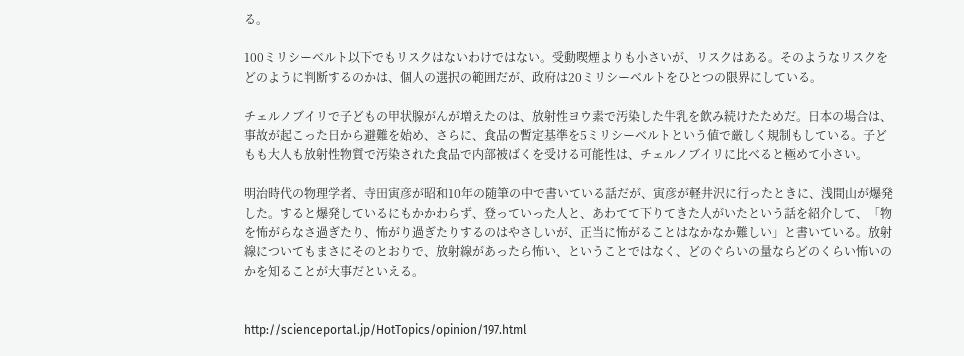る。

100ミリシーベルト以下でもリスクはないわけではない。受動喫煙よりも小さいが、リスクはある。そのようなリスクをどのように判断するのかは、個人の選択の範囲だが、政府は20ミリシーベルトをひとつの限界にしている。

チェルノブイリで子どもの甲状腺がんが増えたのは、放射性ヨウ素で汚染した牛乳を飲み続けたためだ。日本の場合は、事故が起こった日から避難を始め、さらに、食品の暫定基準を5ミリシーベルトという値で厳しく規制もしている。子どもも大人も放射性物質で汚染された食品で内部被ばくを受ける可能性は、チェルノブイリに比べると極めて小さい。

明治時代の物理学者、寺田寅彦が昭和10年の随筆の中で書いている話だが、寅彦が軽井沢に行ったときに、浅間山が爆発した。すると爆発しているにもかかわらず、登っていった人と、あわてて下りてきた人がいたという話を紹介して、「物を怖がらなさ過ぎたり、怖がり過ぎたりするのはやさしいが、正当に怖がることはなかなか難しい」と書いている。放射線についてもまさにそのとおりで、放射線があったら怖い、ということではなく、どのぐらいの量ならどのくらい怖いのかを知ることが大事だといえる。


http://scienceportal.jp/HotTopics/opinion/197.html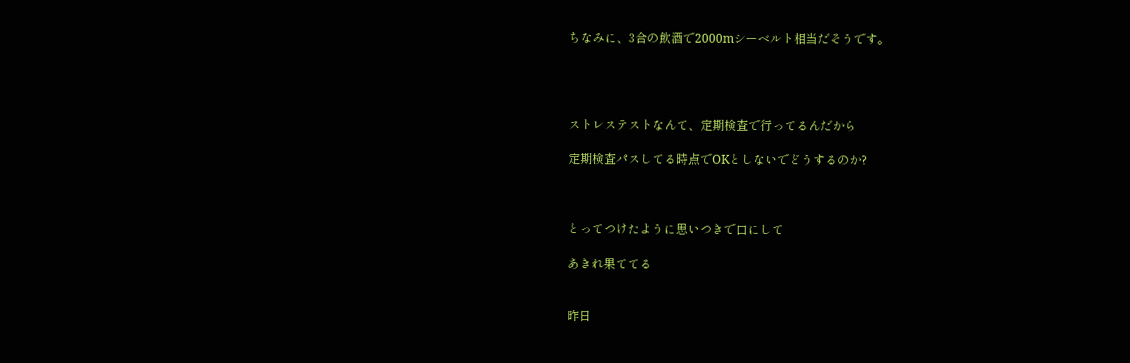ちなみに、3合の飲酒で2000mシーベルト相当だそうです。




ストレステストなんて、定期検査で行ってるんだから

定期検査パスしてる時点でOKとしないでどうするのか?



とってつけたように思いつきで口にして

あきれ果ててる


昨日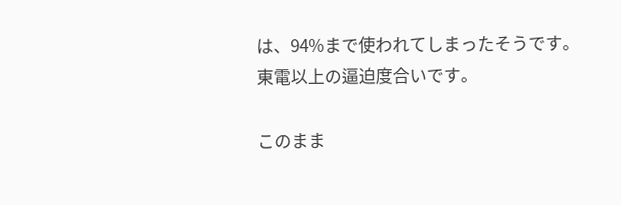は、94%まで使われてしまったそうです。
東電以上の逼迫度合いです。

このまま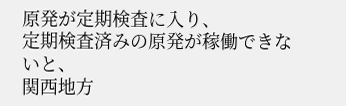原発が定期検査に入り、
定期検査済みの原発が稼働できないと、
関西地方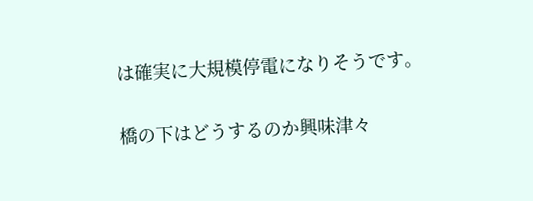は確実に大規模停電になりそうです。

橋の下はどうするのか興味津々